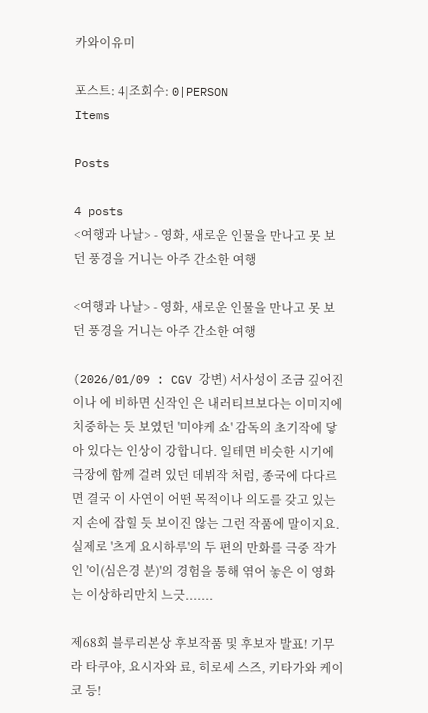카와이유미

포스트: 4|조회수: 0|PERSON
Items

Posts

4 posts
<여행과 나날> - 영화, 새로운 인물을 만나고 못 보던 풍경을 거니는 아주 간소한 여행

<여행과 나날> - 영화, 새로운 인물을 만나고 못 보던 풍경을 거니는 아주 간소한 여행

(2026/01/09 : CGV 강변) 서사성이 조금 깊어진 이나 에 비하면 신작인 은 내러티브보다는 이미지에 치중하는 듯 보였던 '미야케 쇼' 감독의 초기작에 닿아 있다는 인상이 강합니다. 일테면 비슷한 시기에 극장에 함께 걸려 있던 데뷔작 처럼, 종국에 다다르면 결국 이 사연이 어떤 목적이나 의도를 갖고 있는지 손에 잡힐 듯 보이진 않는 그런 작품에 말이지요. 실제로 '츠게 요시하루'의 두 편의 만화를 극중 작가인 '이(심은경 분)'의 경험을 통해 엮어 놓은 이 영화는 이상하리만치 느긋.......

제68회 블루리본상 후보작품 및 후보자 발표! 기무라 타쿠야, 요시자와 료, 히로세 스즈, 키타가와 케이코 등!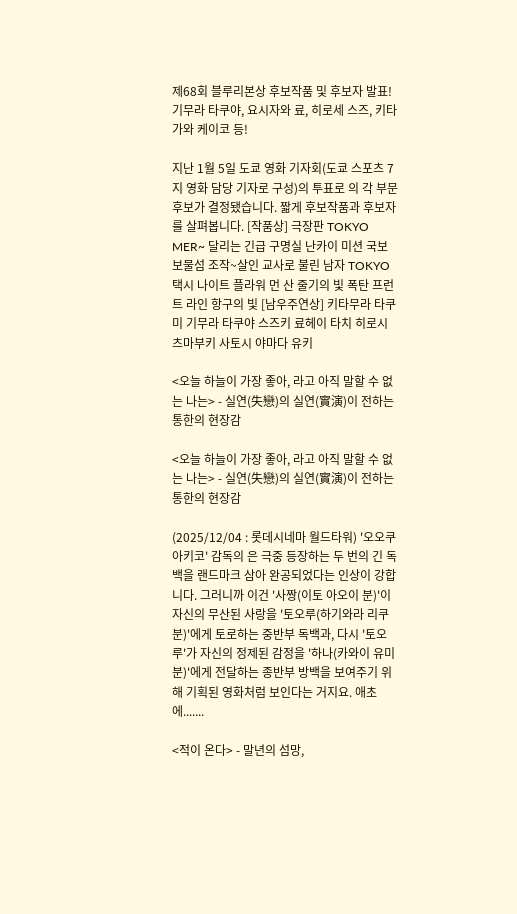제68회 블루리본상 후보작품 및 후보자 발표! 기무라 타쿠야, 요시자와 료, 히로세 스즈, 키타가와 케이코 등!

지난 1월 5일 도쿄 영화 기자회(도쿄 스포츠 7지 영화 담당 기자로 구성)의 투표로 의 각 부문 후보가 결정됐습니다. 짧게 후보작품과 후보자를 살펴봅니다. [작품상] 극장판 TOKYO MER~ 달리는 긴급 구명실 난카이 미션 국보 보물섬 조작~살인 교사로 불린 남자 TOKYO 택시 나이트 플라워 먼 산 줄기의 빛 폭탄 프런트 라인 항구의 빛 [남우주연상] 키타무라 타쿠미 기무라 타쿠야 스즈키 료헤이 타치 히로시 츠마부키 사토시 야마다 유키

<오늘 하늘이 가장 좋아, 라고 아직 말할 수 없는 나는> - 실연(失戀)의 실연(實演)이 전하는 통한의 현장감

<오늘 하늘이 가장 좋아, 라고 아직 말할 수 없는 나는> - 실연(失戀)의 실연(實演)이 전하는 통한의 현장감

(2025/12/04 : 롯데시네마 월드타워) '오오쿠 아키코' 감독의 은 극중 등장하는 두 번의 긴 독백을 랜드마크 삼아 완공되었다는 인상이 강합니다. 그러니까 이건 '사짱(이토 아오이 분)'이 자신의 무산된 사랑을 '토오루(하기와라 리쿠 분)'에게 토로하는 중반부 독백과, 다시 '토오루'가 자신의 정제된 감정을 '하나(카와이 유미 분)'에게 전달하는 종반부 방백을 보여주기 위해 기획된 영화처럼 보인다는 거지요. 애초에.......

<적이 온다> - 말년의 섬망,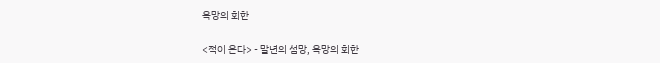욕망의 회한

<적이 온다> - 말년의 섬망, 욕망의 회한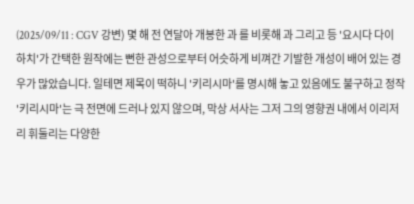(2025/09/11 : CGV 강변) 몇 해 전 연달아 개봉한 과 를 비롯해 과 그리고 등 '요시다 다이하치'가 간택한 원작에는 뻔한 관성으로부터 어슷하게 비껴간 기발한 개성이 배어 있는 경우가 많았습니다. 일테면 제목이 떡하니 '키리시마'를 명시해 놓고 있음에도 불구하고 정작 '키리시마'는 극 전면에 드러나 있지 않으며, 막상 서사는 그저 그의 영향권 내에서 이리저리 휘둘리는 다양한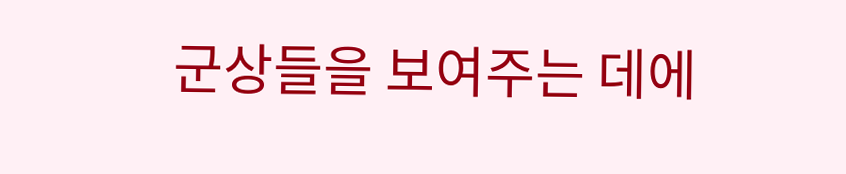군상들을 보여주는 데에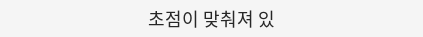초점이 맞춰져 있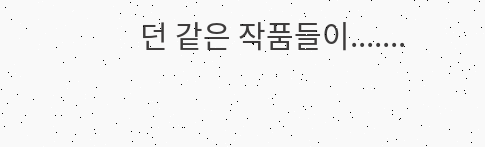던 같은 작품들이.......